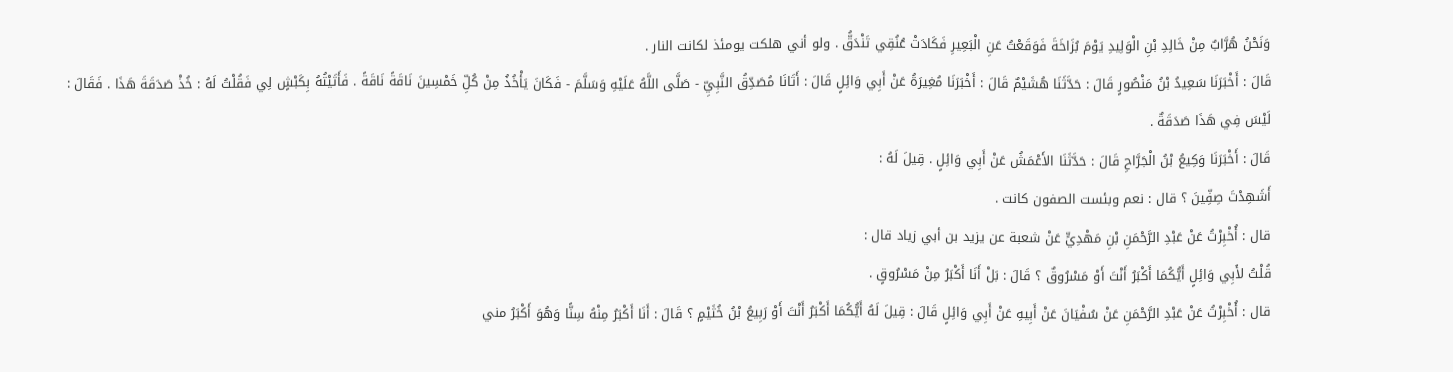وَنَحْنُ هُرَّابٌ مِنْ خَالِدِ بْنِ الْوَلِيدِ يَوْمَ بُزَاخَةَ فَوَقَعْتُ عَنِ الْبَعِيرِ فَكَادَتْ عُنُقِي تَنْدَقُّ . ولو أني هلكت يومئذ لكانت النار .
قَالَ : أَخْبَرَنَا سَعِيدُ بْنُ مَنْصُورٍ قَالَ : حَدَّثَنَا هُشَيْمٌ قَالَ : أَخْبَرَنَا مُغِيرَةُ عَنْ أَبِي وَائِلٍ قَالَ : أَتَانَا مُصَدِّقُ النَّبِيِّ - صَلَّى اللَّهُ عَلَيْهِ وَسَلَّمَ - فَكَانَ يَأْخُذُ مِنْ كُلِّ خَمْسِينَ نَاقَةً نَاقَةً . فَأَتَيْتُهُ بِكَبْشٍ لِي فَقُلْتُ لَهُ : خُذْ صَدَقَةَ هَذَا . فَقَالَ : لَيْسَ فِي هَذَا صَدَقَةٌ .
قَالَ : أَخْبَرَنَا وَكِيعُ بْنُ الْجَرَّاحِ قَالَ : حَدَّثَنَا الأَعْمَشُ عَنْ أَبِي وَائِلٍ . قِيلَ لَهُ :
أَشَهِدْتَ صِفِّينَ ؟ قال : نعم وبئست الصفون كانت .
قال : أُخْبِرْتُ عَنْ عَبْدِ الرَّحْمَنِ بْنِ مَهْدِيٍّ عَنْ شعبة عن يزيد بن أبي زياد قال :
قُلْتُ لأَبِي وَائِلٍ أَيُّكُمَا أَكْبَرُ أَنْتَ أَوْ مَسْرُوقٌ ؟ قَالَ : بَلْ أَنَا أَكْبَرُ مِنْ مَسْرُوقٍ .
قال : أُخْبِرْتُ عَنْ عَبْدِ الرَّحْمَنِ عَنْ سُفْيَانَ عَنْ أَبِيهِ عَنْ أَبِي وَائِلٍ قَالَ : قِيلَ لَهُ أَيُّكُمَا أَكْبَرُ أَنْتَ أَوْ رَبِيعُ بْنُ خُثَيْمٍ ؟ قَالَ : أَنَا أَكْبَرُ مِنْهُ سِنًّا وَهُوَ أَكْبَرُ مني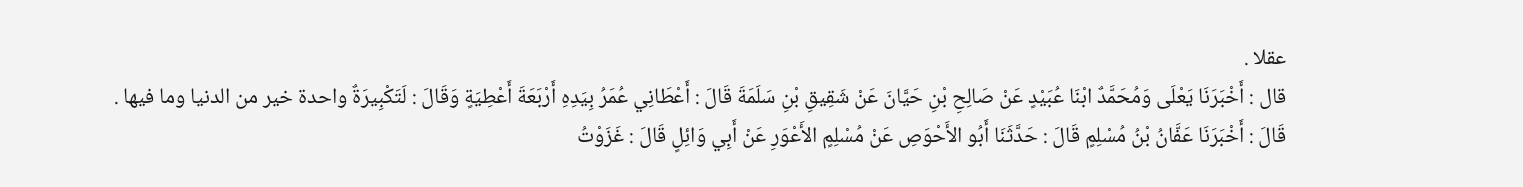عقلا .
قال : أَخْبَرَنَا يَعْلَى وَمُحَمَّدٌ ابْنَا عُبَيْدٍ عَنْ صَالِحِ بْنِ حَيَّانَ عَنْ شَقِيقِ بْنِ سَلَمَةَ قَالَ : أَعْطَانِي عُمَرُ بِيَدِهِ أَرْبَعَةَ أَعْطِيَةٍ وَقَالَ : لَتَكْبِيرَةٌ واحدة خير من الدنيا وما فيها .
قَالَ : أَخْبَرَنَا عَفَّانُ بْنُ مُسْلِمٍ قَالَ : حَدَّثَنَا أَبُو الأَحْوَصِ عَنْ مُسْلِمٍ الأَعْوَرِ عَنْ أَبِي وَائِلٍ قَالَ : غَزَوْتُ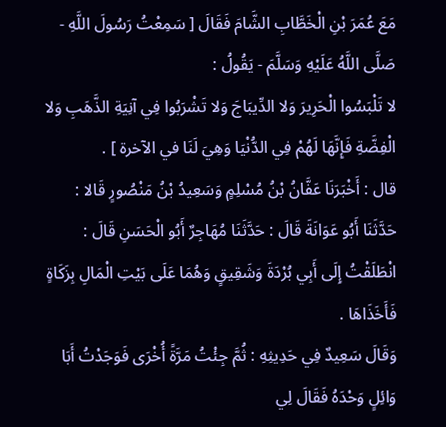مَعَ عُمَرَ بْنِ الْخَطَّابِ الشَّامَ فَقَالَ [ سَمِعْتُ رَسُولَ اللَّهِ - صَلَّى اللَّهُ عَلَيْهِ وَسَلَّمَ - يَقُولُ :
لا تَلْبَسُوا الْحَرِيرَ وَلا الدِّيبَاجَ وَلا تَشْرَبُوا فِي آنِيَةِ الذَّهَبِ وَلا الْفِضَّةِ فَإِنَّهَا لَهُمْ فِي الدُّنْيَا وَهِيَ لَنَا في الآخرة ] .
قال : أَخْبَرَنَا عَفَّانُ بْنُ مُسْلِمٍ وَسَعِيدُ بْنُ مَنْصُورٍ قَالا : حَدَّثَنَا أَبُو عَوَانَةَ قَالَ : حَدَّثَنَا مُهَاجِرٌ أَبُو الْحَسَنِ قَالَ : انْطَلَقْتُ إِلَى أَبِي بُرْدَةَ وَشَقِيقٍ وَهُمَا عَلَى بَيْتِ الْمَالِ بِزَكَاةٍ فَأَخَذَاهَا .
وَقَالَ سَعِيدٌ فِي حَدِيثِهِ : ثُمَّ جِئْتُ مَرَّةً أُخْرَى فَوَجَدْتُ أَبَا وَائِلٍ وَحْدَهُ فَقَالَ لِي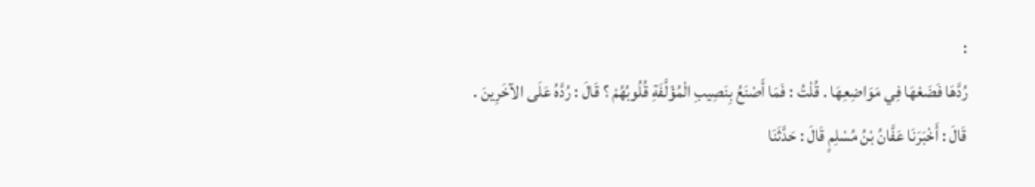:
رُدَّهَا فَضَعْهَا فِي مَوَاضِعِهَا . قُلْتُ : فَمَا أَصْنَعُ بِنَصِيبِ الْمُؤَلَّفَةِ قُلُوبُهُمْ ؟ قَالَ : رُدَّهُ عَلَى الآخَرِينَ .
قَالَ : أَخْبَرَنَا عَفَّانُ بْنُ مُسْلِمٍ قَالَ : حَدَّثَنَا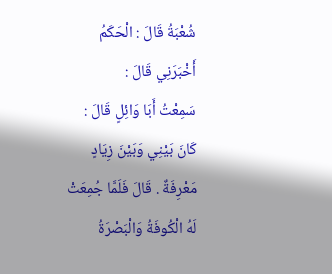شُعْبَةُ قَالَ : الْحَكَمُ أَخْبَرَنِي قَالَ :
سَمِعْتُ أَبَا وَائِلٍ قَالَ : كَانَ بَيْنِي وَبَيْنَ زِيَادٍ مَعْرِفَةٌ . قَالَ فَلَمَّا جُمِعَتْ لَهُ الْكُوفَةُ وَالْبَصْرَةُ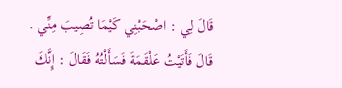قَالَ لِي : اصْحَبْنِي كَيْمَا تُصِيبَ مِنِّي . قَالَ فَأَتَيْتُ عَلْقَمَةَ فَسَأَلْتُهُ فَقَالَ : إِنَّكَ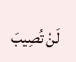لَنْ تُصِيبَ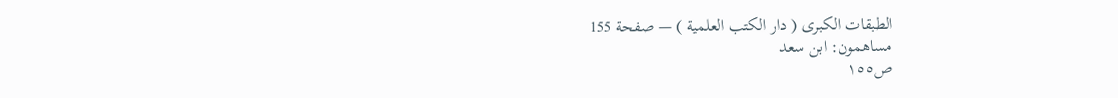الطبقات الكبرى ( دار الكتب العلمية ) — صفحة 155
مساهمون: ابن سعد
ص١٥٥